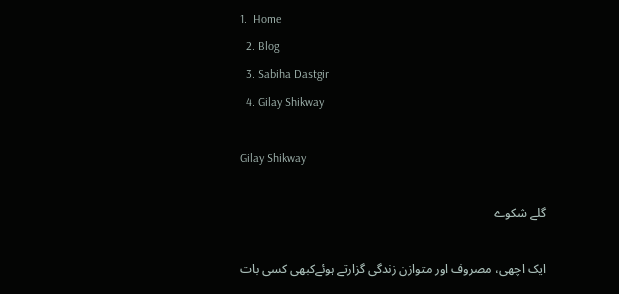1.  Home
  2. Blog
  3. Sabiha Dastgir
  4. Gilay Shikway

Gilay Shikway

گلے شکوے

ایک اچھی، مصروف اور متوازن زندگی گزارتے ہوئےکبھی کسی بات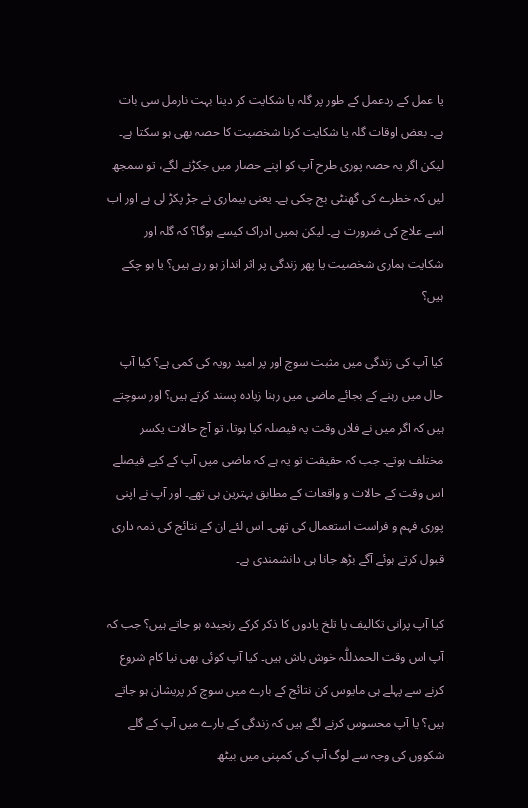یا عمل کے ردعمل کے طور پر گلہ یا شکایت کر دینا بہت نارمل سی بات ہے۔ بعض اوقات گلہ یا شکایت کرنا شخصیت کا حصہ بھی ہو سکتا ہے۔ لیکن اگر یہ حصہ پوری طرح آپ کو اپنے حصار میں جکڑنے لگے، تو سمجھ لیں کہ خطرے کی گھنٹی بج چکی ہے۔ یعنی بیماری نے جڑ پکڑ لی ہے اور اب اسے علاج کی ضرورت ہے۔ لیکن ہمیں ادراک کیسے ہوگا؟ کہ گلہ اور شکایت ہماری شخصیت یا پھر زندگی پر اثر انداز ہو رہے ہیں؟ یا ہو چکے ہیں؟

کیا آپ کی زندگی میں مثبت سوچ اور پر امید رویہ کی کمی ہے؟ کیا آپ حال میں رہنے کے بجائے ماضی میں رہنا زیادہ پسند کرتے ہیں؟ اور سوچتے ہیں کہ اگر میں نے فلاں وقت یہ فیصلہ کیا ہوتا، تو آج حالات یکسر مختلف ہوتے۔ جب کہ حقیقت تو یہ ہے کہ ماضی میں آپ کے کیے فیصلے اس وقت کے حالات و واقعات کے مطابق بہترین ہی تھے۔ اور آپ نے اپنی پوری فہم و فراست استعمال کی تھی۔ اس لئے ان کے نتائج کی ذمہ داری قبول کرتے ہوئے آگے بڑھ جانا ہی دانشمندی ہے۔

کیا آپ پرانی تکالیف یا تلخ یادوں کا ذکر کرکے رنجیدہ ہو جاتے ہیں؟ جب کہ آپ اس وقت الحمدللّٰہ خوش باش ہیں۔ کیا آپ کوئی بھی نیا کام شروع کرنے سے پہلے ہی مایوس کن نتائج کے بارے میں سوچ کر پریشان ہو جاتے ہیں؟ یا آپ محسوس کرنے لگے ہیں کہ زندگی کے بارے میں آپ کے گلے شکووں کی وجہ سے لوگ آپ کی کمپنی میں بیٹھ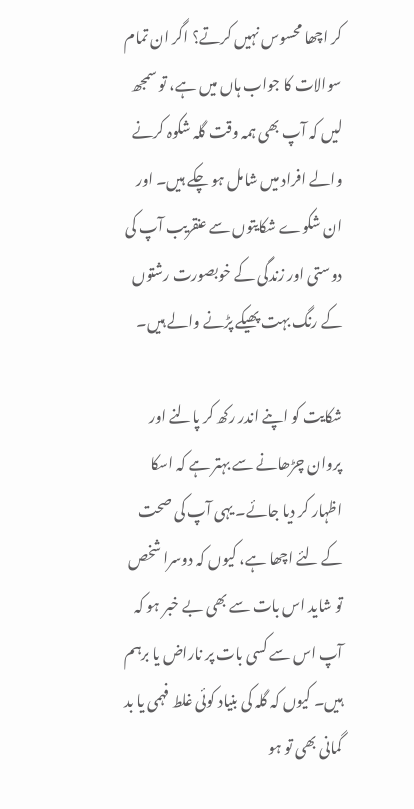کر اچھا محسوس نہیں کرتے؟ اگر ان تمام سوالات کا جواب ہاں میں ہے، تو سمجھ لیں کہ آپ بھی ہمہ وقت گلہ شکوہ کرنے والے افراد میں شامل ہو چکے ہیں۔ اور ان شکوے شکایتوں سے عنقریب آپ کی دوستی اور زندگی کے خوبصورت رشتوں کے رنگ بہت پھیکے پڑنے والے ہیں۔

شکایت کو اپنے اندر رکھ کر پالنے اور پروان چڑھانے سے بہتر ہے کہ اسکا اظہار کر دیا جائے۔ یہی آپ کی صحت کے لئے اچھا ہے، کیوں کہ دوسرا شخص تو شاید اس بات سے بھی بے خبر ہو کہ آپ اس سے کسی بات پر ناراض یا برہم ہیں۔ کیوں کہ گلہ کی بنیاد کوئی غلط فہمی یا بد گمانی بھی تو ہو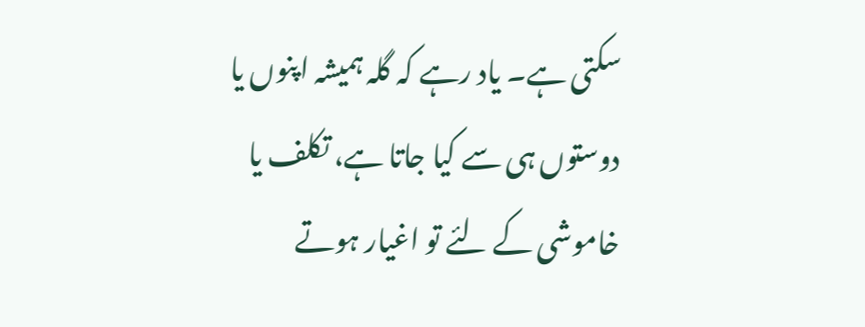سکتی ہے۔ یاد رہے کہ گلہ ہمیشہ اپنوں یا دوستوں ہی سے کیا جاتا ہے، تکلف یا خاموشی کے لئے تو اغیار ہوتے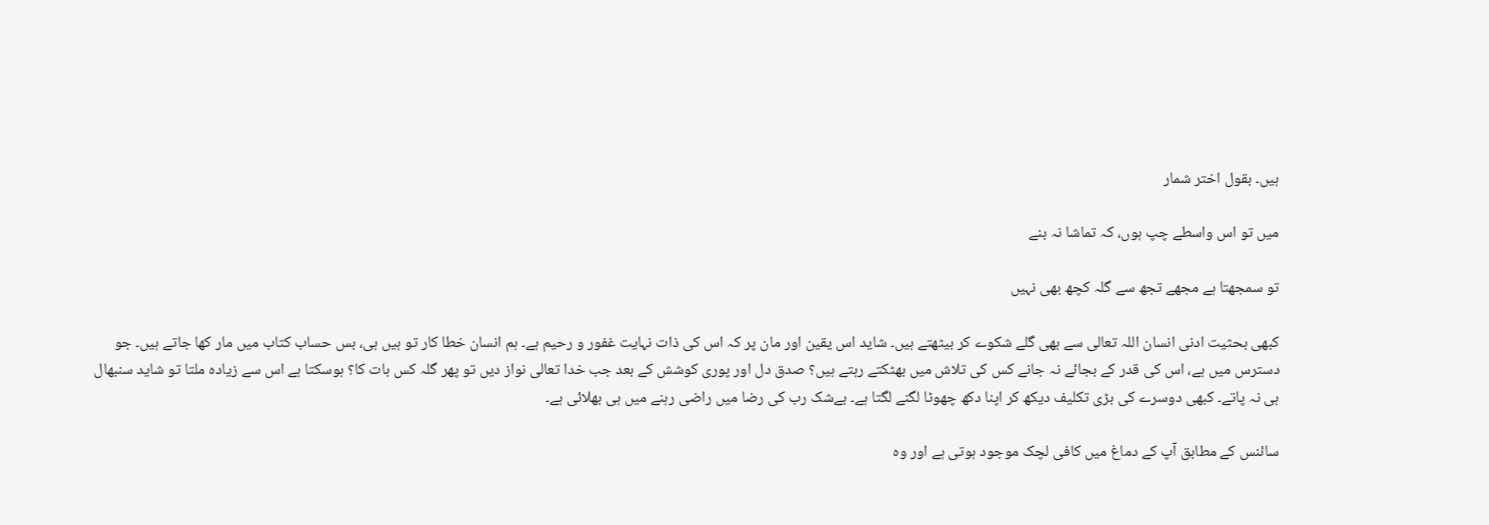ہیں۔ بقول اختر شمار

میں تو اس واسطے چپ ہوں، کہ تماشا نہ بنے

تو سمجھتا ہے مجھے تجھ سے گلہ کچھ بھی نہیں

کبھی بحثیت ادنی انسان اللہ تعالی سے بھی گلے شکوے کر بیٹھتے ہیں۔ شاید اس یقین اور مان پر کہ اس کی ذات نہایت غفور و رحیم ہے۔ ہم انسان خطا کار تو ہیں ہی، بس حساب کتاب میں مار کھا جاتے ہیں۔ جو دسترس میں ہے، اس کی قدر کے بجائے نہ جانے کس کی تلاش میں بھٹکتے رہتے ہیں؟ صدق دل اور پوری کوشش کے بعد جب خدا تعالی نواز دیں تو پھر گلہ کس بات کا؟ ہوسکتا ہے اس سے زیادہ ملتا تو شاید سنبھال ہی نہ پاتے۔ کبھی دوسرے کی بڑی تکلیف دیکھ کر اپنا دکھ چھوٹا لگنے لگتا ہے۔ بےشک رب کی رضا میں راضی رہنے میں ہی بھلائی ہے۔

سائنس کے مطابق آپ کے دماغ میں کافی لچک موجود ہوتی ہے اور وہ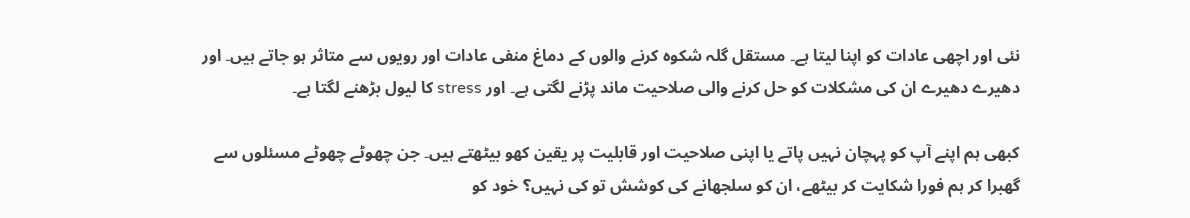نئی اور اچھی عادات کو اپنا لیتا ہے۔ مستقل گلہ شکوہ کرنے والوں کے دماغ منفی عادات اور رویوں سے متاثر ہو جاتے ہیں۔ اور دھیرے دھیرے ان کی مشکلات کو حل کرنے والی صلاحیت ماند پڑنے لگتی ہے۔ اور stress کا لیول بڑھنے لگتا ہے۔

کبھی ہم اپنے آپ کو پہچان نہیں پاتے یا اپنی صلاحیت اور قابلیت پر یقین کھو بیٹھتے ہیں۔ جن چھوٹے چھوٹے مسئلوں سے گھبرا کر ہم فورا شکایت کر بیٹھے، ان کو سلجھانے کی کوشش تو کی نہیں؟ خود کو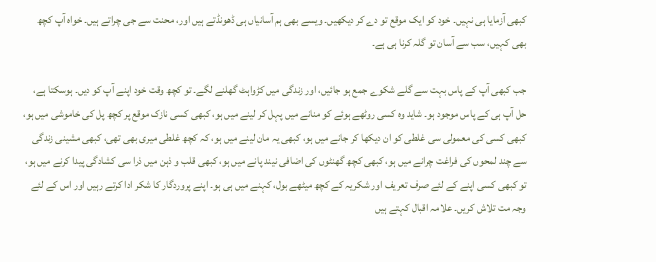کبھی آزمایا ہی نہیں۔ خود کو ایک موقع تو دے کر دیکھیں۔ ویسے بھی ہم آسانیاں ہی ڈھونڈتے ہیں اور، محنت سے جی چراتے ہیں۔ خواہ آپ کچھ بھی کہیں، سب سے آسان تو گلہ کرنا ہی ہے۔

جب کبھی آپ کے پاس بہت سے گلے شکوے جمع ہو جائیں، اور زندگی میں کڑواہٹ گھلنے لگے۔ تو کچھ وقت خود اپنے آپ کو دیں۔ ہوسکتا ہے، حل آپ ہی کے پاس موجود ہو۔ شاید وہ کسی روٹھے ہوئے کو منانے میں پہل کر لینے میں ہو، کبھی کسی نازک موقع پر کچھ پل کی خاموشی میں ہو، کبھی کسی کی معمولی سی غلطی کو ان دیکھا کر جانے میں ہو، کبھی یہ مان لینے میں ہو، کہ کچھ غلطی میری بھی تھی، کبھی مشینی زندگی سے چند لمحوں کی فراغت چرانے میں ہو، کبھی کچھ گھنٹوں کی اضافی نیند پانے میں ہو، کبھی قلب و ذہن میں ذرا سی کشادگی پیدا کرنے میں ہو، تو کبھی کسی اپنے کے لئے صرف تعریف اور شکریہ کے کچھ میٹھے بول، کہنے میں ہی ہو۔ اپنے پروردگار کا شکر ادا کرتے رہیں اور اس کے لئے وجہ مت تلاش کریں۔ علامہ اقبال کہتے ہیں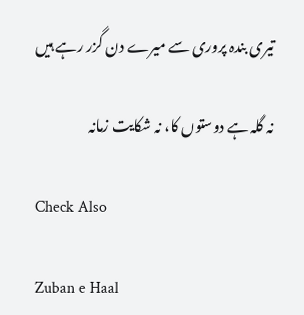تیری بندہ پروری سے میرے دن گزر رہے ہیں

نہ گلہ ہے دوستوں کا، نہ شکایت زمانہ

Check Also

Zuban e Haal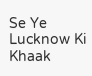Se Ye Lucknow Ki Khaak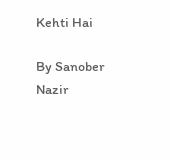Kehti Hai

By Sanober Nazir